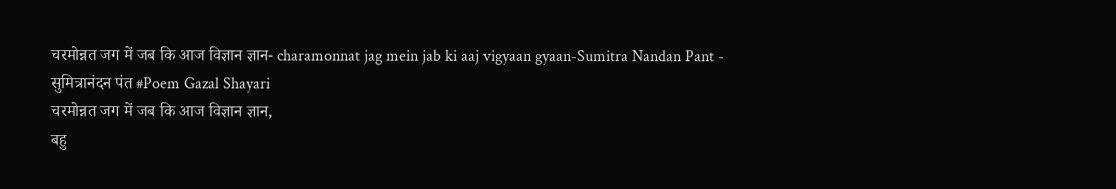चरमोन्नत जग में जब कि आज विज्ञान ज्ञान- charamonnat jag mein jab ki aaj vigyaan gyaan-Sumitra Nandan Pant - सुमित्रानंदन पंत #Poem Gazal Shayari
चरमोन्नत जग में जब कि आज विज्ञान ज्ञान,
बहु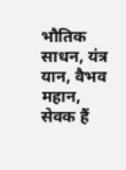भौतिक साधन, यंत्र यान, वैभव महान,
सेवक हैं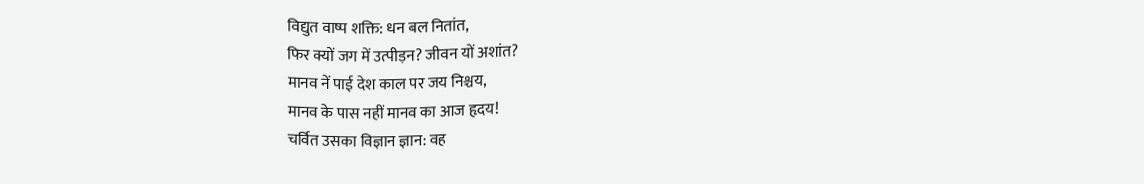विद्युत वाष्प शक्ति: धन बल नितांत,
फिर क्यों जग में उत्पीड़न? जीवन यों अशांत?
मानव नें पाई देश काल पर जय निश्चय,
मानव के पास नहीं मानव का आज हृदय!
चर्वित उसका विज्ञान ज्ञान: वह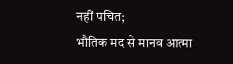नहीं पचित;
भौतिक मद से मानव आत्मा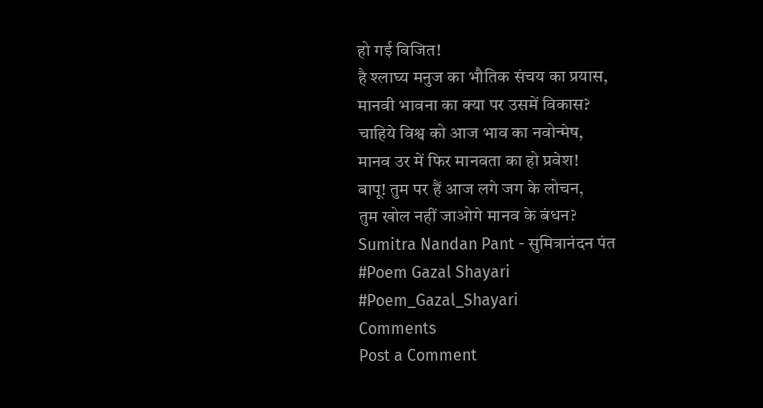हो गई विजित!
है श्लाघ्य मनुज का भौतिक संचय का प्रयास,
मानवी भावना का क्या पर उसमें विकास?
चाहिये विश्व को आज भाव का नवोन्मेष,
मानव उर में फिर मानवता का हो प्रवेश!
बापू! तुम पर हैं आज लगे जग के लोचन,
तुम खोल नहीं जाओगे मानव के बंधन?
Sumitra Nandan Pant - सुमित्रानंदन पंत
#Poem Gazal Shayari
#Poem_Gazal_Shayari
Comments
Post a Comment